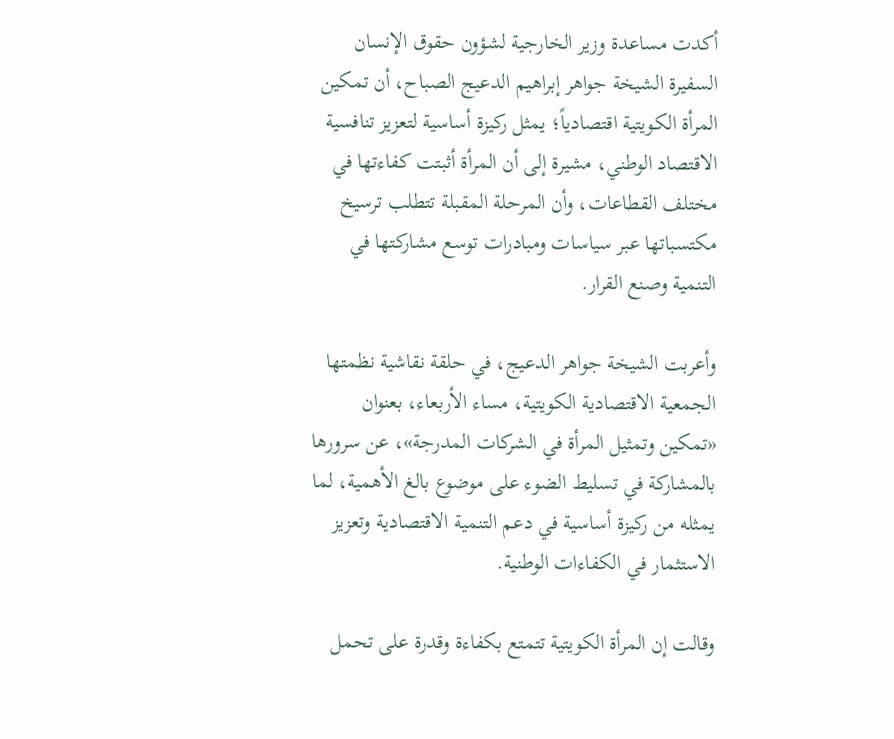أكدت مساعدة وزير الخارجية لشؤون حقوق الإنسان السفيرة الشيخة جواهر إبراهيم الدعيج الصباح، أن تمكين المرأة الكويتية اقتصادياً؛ يمثل ركيزة أساسية لتعزيز تنافسية الاقتصاد الوطني، مشيرة إلى أن المرأة أثبتت كفاءتها في مختلف القطاعات، وأن المرحلة المقبلة تتطلب ترسيخ مكتسباتها عبر سياسات ومبادرات توسع مشاركتها في التنمية وصنع القرار.

وأعربت الشيخة جواهر الدعيج، في حلقة نقاشية نظمتها الجمعية الاقتصادية الكويتية، مساء الأربعاء، بعنوان «تمكين وتمثيل المرأة في الشركات المدرجة»، عن سرورها بالمشاركة في تسليط الضوء على موضوع بالغ الأهمية، لما يمثله من ركيزة أساسية في دعم التنمية الاقتصادية وتعزيز الاستثمار في الكفاءات الوطنية.

وقالت إن المرأة الكويتية تتمتع بكفاءة وقدرة على تحمل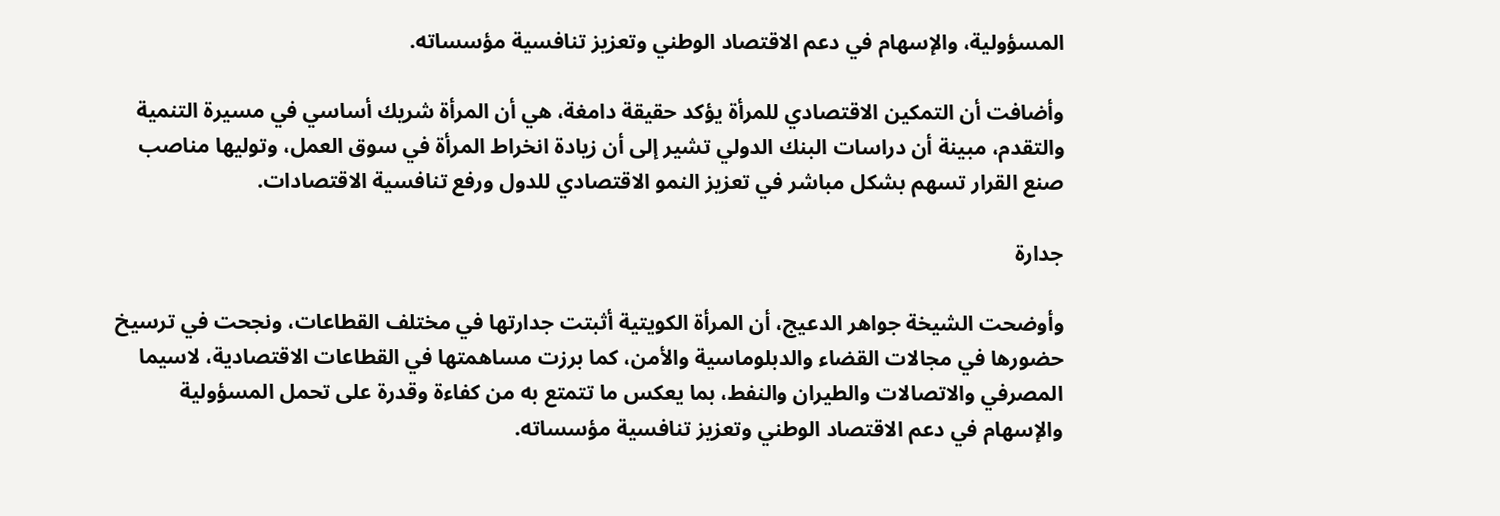المسؤولية، والإسهام في دعم الاقتصاد الوطني وتعزيز تنافسية مؤسساته.

وأضافت أن التمكين الاقتصادي للمرأة يؤكد حقيقة دامغة، هي أن المرأة شريك أساسي في مسيرة التنمية والتقدم، مبينة أن دراسات البنك الدولي تشير إلى أن زيادة انخراط المرأة في سوق العمل، وتوليها مناصب صنع القرار تسهم بشكل مباشر في تعزيز النمو الاقتصادي للدول ورفع تنافسية الاقتصادات.

جدارة

وأوضحت الشيخة جواهر الدعيج، أن المرأة الكويتية أثبتت جدارتها في مختلف القطاعات، ونجحت في ترسيخ حضورها في مجالات القضاء والدبلوماسية والأمن، كما برزت مساهمتها في القطاعات الاقتصادية، لاسيما المصرفي والاتصالات والطيران والنفط، بما يعكس ما تتمتع به من كفاءة وقدرة على تحمل المسؤولية والإسهام في دعم الاقتصاد الوطني وتعزيز تنافسية مؤسساته.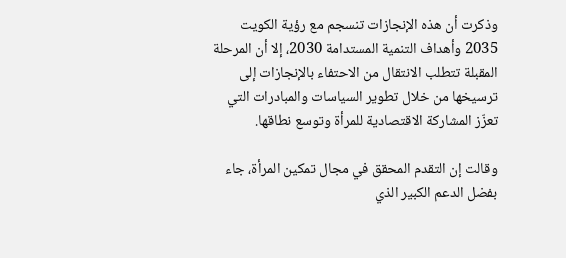وذكرت أن هذه الإنجازات تنسجم مع رؤية الكويت 2035 وأهداف التنمية المستدامة 2030، إلا أن المرحلة المقبلة تتطلب الانتقال من الاحتفاء بالإنجازات إلى ترسيخها من خلال تطوير السياسات والمبادرات التي تعزّز المشاركة الاقتصادية للمرأة وتوسع نطاقها.

وقالت إن التقدم المحقق في مجال تمكين المرأة، جاء بفضل الدعم الكبير الذي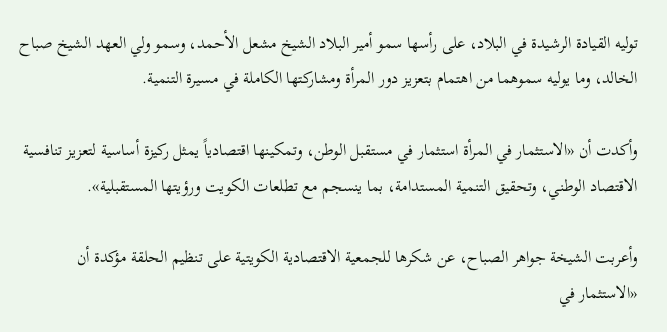توليه القيادة الرشيدة في البلاد، على رأسها سمو أمير البلاد الشيخ مشعل الأحمد، وسمو ولي العهد الشيخ صباح الخالد، وما يوليه سموهما من اهتمام بتعزيز دور المرأة ومشاركتها الكاملة في مسيرة التنمية.

وأكدت أن «الاستثمار في المرأة استثمار في مستقبل الوطن، وتمكينها اقتصادياً يمثل ركيزة أساسية لتعزيز تنافسية الاقتصاد الوطني، وتحقيق التنمية المستدامة، بما ينسجم مع تطلعات الكويت ورؤيتها المستقبلية».

وأعربت الشيخة جواهر الصباح، عن شكرها للجمعية الاقتصادية الكويتية على تنظيم الحلقة مؤكدة أن «الاستثمار في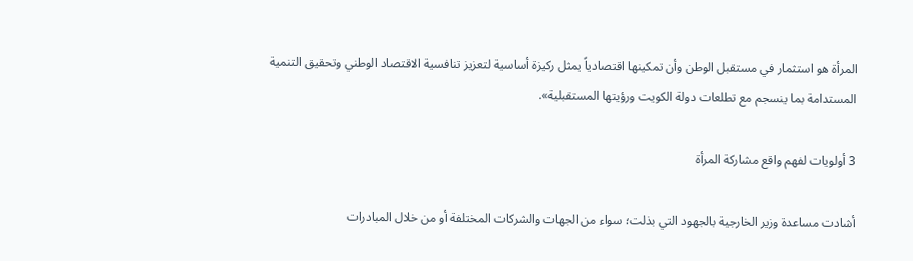المرأة هو استثمار في مستقبل الوطن وأن تمكينها اقتصادياً يمثل ركيزة أساسية لتعزيز تنافسية الاقتصاد الوطني وتحقيق التنمية المستدامة بما ينسجم مع تطلعات دولة الكويت ورؤيتها المستقبلية».

3 أولويات لفهم واقع مشاركة المرأة

أشادت مساعدة وزير الخارجية بالجهود التي بذلت؛ سواء من الجهات والشركات المختلفة أو من خلال المبادرات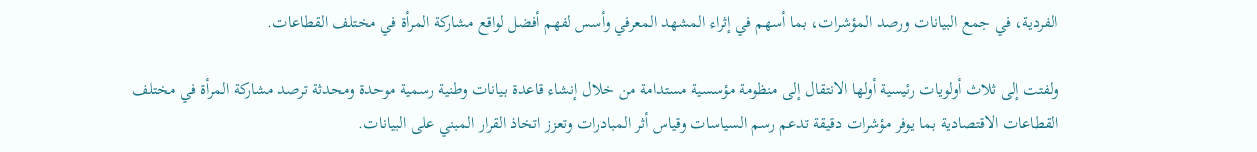الفردية، في جمع البيانات ورصد المؤشرات، بما أسهم في إثراء المشهد المعرفي وأسس لفهم أفضل لواقع مشاركة المرأة في مختلف القطاعات.

ولفتت إلى ثلاث أولويات رئيسية أولها الانتقال إلى منظومة مؤسسية مستدامة من خلال إنشاء قاعدة بيانات وطنية رسمية موحدة ومحدثة ترصد مشاركة المرأة في مختلف القطاعات الاقتصادية بما يوفر مؤشرات دقيقة تدعم رسم السياسات وقياس أثر المبادرات وتعزز اتخاذ القرار المبني على البيانات.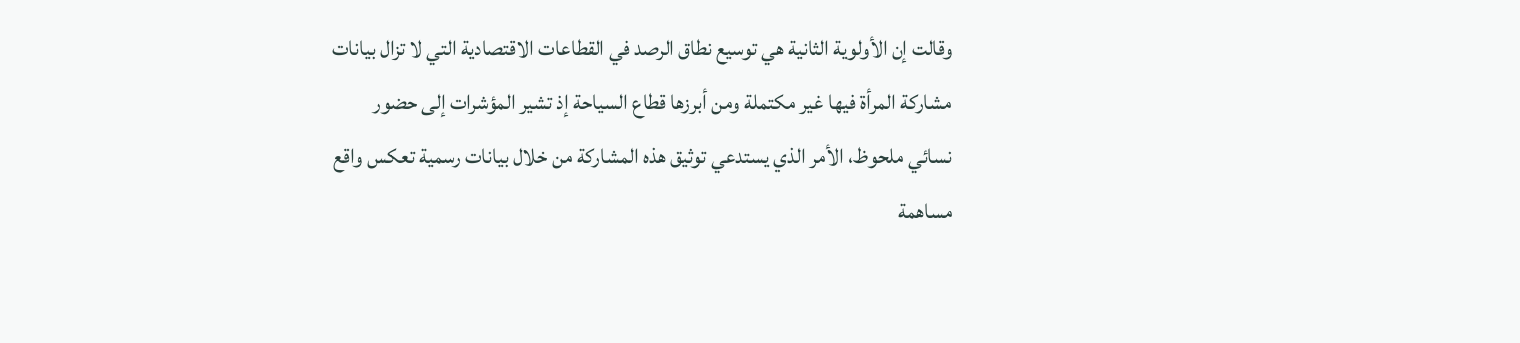وقالت إن الأولوية الثانية هي توسيع نطاق الرصد في القطاعات الاقتصادية التي لا تزال بيانات مشاركة المرأة فيها غير مكتملة ومن أبرزها قطاع السياحة إذ تشير المؤشرات إلى حضور نسائي ملحوظ، الأمر الذي يستدعي توثيق هذه المشاركة من خلال بيانات رسمية تعكس واقع مساهمة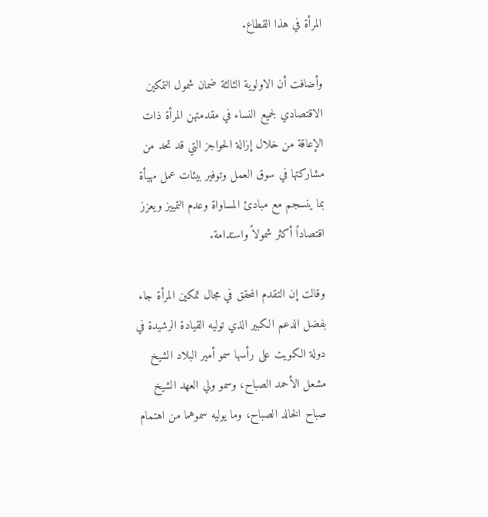المرأة في هذا القطاع.

وأضافت أن الاولوية الثالثة ضمان شمول التمكين الاقتصادي لجميع النساء في مقدمتهن المرأة ذات الإعاقة من خلال إزالة الحواجز التي قد تحد من مشاركتها في سوق العمل وتوفير بيئات عمل مهيأة بما ينسجم مع مبادئ المساواة وعدم التمييز ويعزز اقتصاداً أكثر شمولاً واستدامة.

وقالت إن التقدم المحقق في مجال تمكين المرأة جاء بفضل الدعم الكبير الذي توليه القيادة الرشيدة في دولة الكويت على رأسها سمو أمير البلاد الشيخ مشعل الأحمد الصباح، وسمو ولي العهد الشيخ صباح الخالد الصباح، وما يوليه سموهما من اهتمام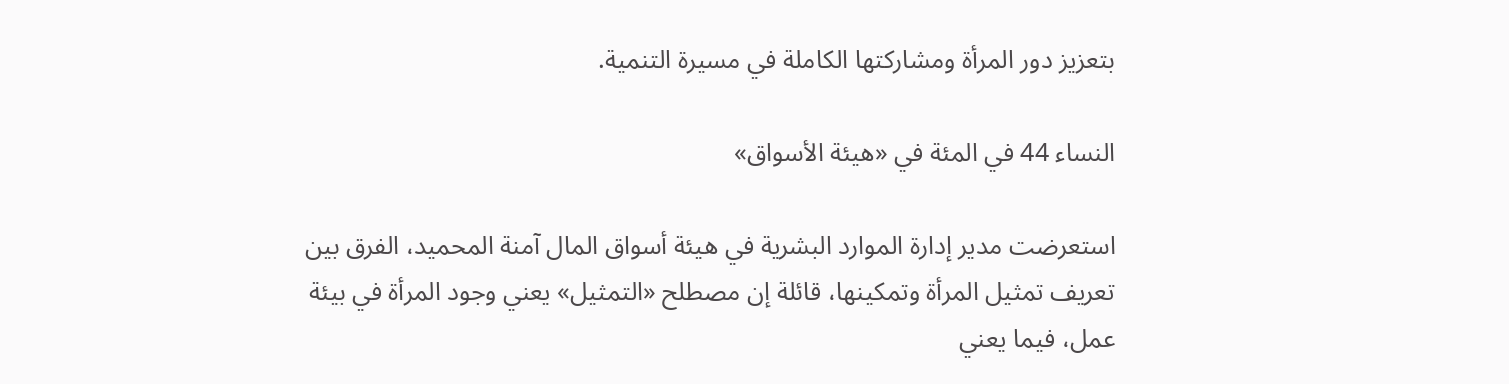بتعزيز دور المرأة ومشاركتها الكاملة في مسيرة التنمية.

النساء 44 في المئة في «هيئة الأسواق»

استعرضت مدير إدارة الموارد البشرية في هيئة أسواق المال آمنة المحميد، الفرق بين تعريف تمثيل المرأة وتمكينها، قائلة إن مصطلح «التمثيل» يعني وجود المرأة في بيئة عمل، فيما يعني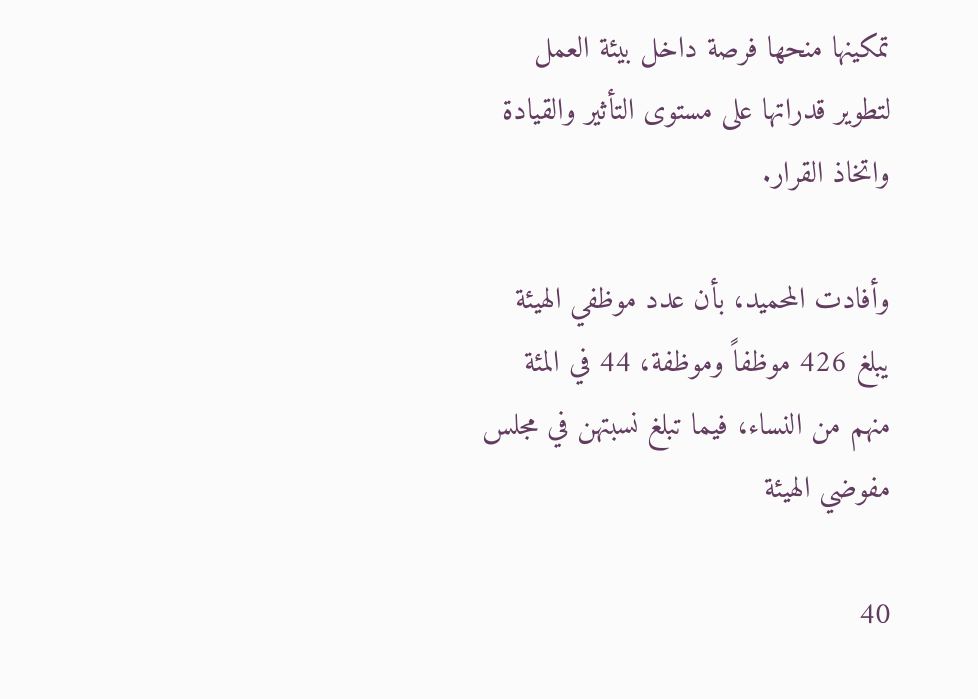تمكينها منحها فرصة داخل بيئة العمل لتطوير قدراتها على مستوى التأثير والقيادة واتخاذ القرار.

وأفادت المحميد، بأن عدد موظفي الهيئة يبلغ 426 موظفاً وموظفة، 44 في المئة منهم من النساء، فيما تبلغ نسبتهن في مجلس مفوضي الهيئة

40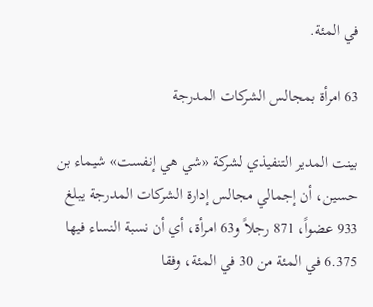في المئة.

63 امرأة بمجالس الشركات المدرجة

بينت المدير التنفيذي لشركة «شي هي إنفست» شيماء بن حسين، أن إجمالي مجالس إدارة الشركات المدرجة يبلغ 933 عضواً، 871 رجلاً و63 امرأة، أي أن نسبة النساء فيها 6.375 في المئة من 30 في المئة، وفقا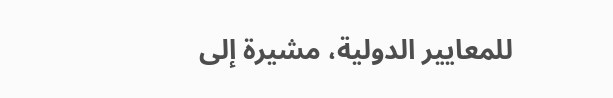للمعايير الدولية، مشيرة إلى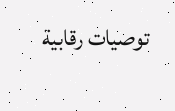توصيات رقابية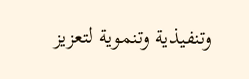وتنفيذية وتنموية لتعزيز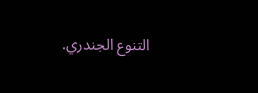التنوع الجندري.